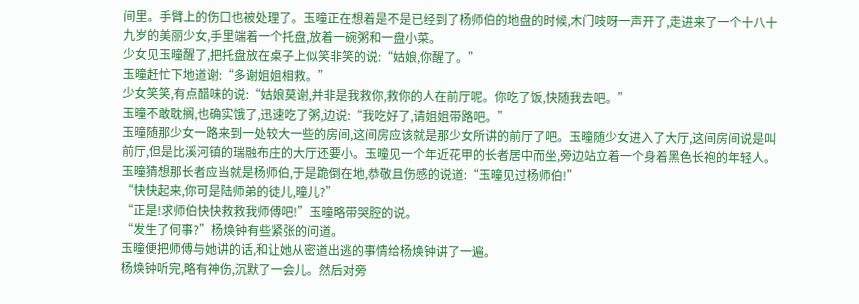间里。手臂上的伤口也被处理了。玉曈正在想着是不是已经到了杨师伯的地盘的时候,木门吱呀一声开了,走进来了一个十八十九岁的美丽少女,手里端着一个托盘,放着一碗粥和一盘小菜。
少女见玉曈醒了,把托盘放在桌子上似笑非笑的说:“姑娘,你醒了。”
玉曈赶忙下地道谢:“多谢姐姐相救。”
少女笑笑,有点醋味的说:“姑娘莫谢,并非是我救你,救你的人在前厅呢。你吃了饭,快随我去吧。”
玉曈不敢耽搁,也确实饿了,迅速吃了粥,边说:“我吃好了,请姐姐带路吧。”
玉曈随那少女一路来到一处较大一些的房间,这间房应该就是那少女所讲的前厅了吧。玉曈随少女进入了大厅,这间房间说是叫前厅,但是比溪河镇的瑞融布庄的大厅还要小。玉曈见一个年近花甲的长者居中而坐,旁边站立着一个身着黑色长袍的年轻人。玉曈猜想那长者应当就是杨师伯,于是跪倒在地,恭敬且伤感的说道:“玉曈见过杨师伯!”
“快快起来,你可是陆师弟的徒儿,曈儿?”
“正是!求师伯快快救救我师傅吧!”玉曈略带哭腔的说。
“发生了何事?”杨焕钟有些紧张的问道。
玉曈便把师傅与她讲的话,和让她从密道出逃的事情给杨焕钟讲了一遍。
杨焕钟听完,略有神伤,沉默了一会儿。然后对旁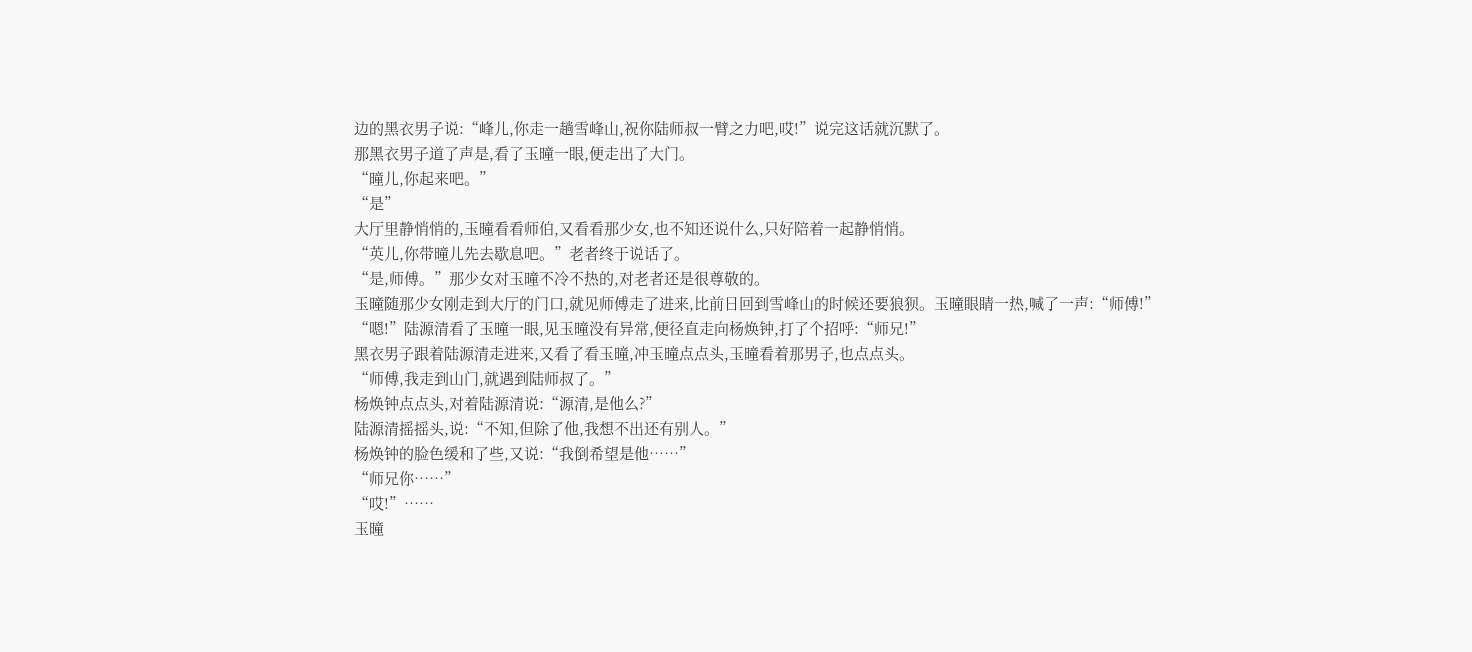边的黑衣男子说:“峰儿,你走一趟雪峰山,祝你陆师叔一臂之力吧,哎!”说完这话就沉默了。
那黑衣男子道了声是,看了玉曈一眼,便走出了大门。
“曈儿,你起来吧。”
“是”
大厅里静悄悄的,玉曈看看师伯,又看看那少女,也不知还说什么,只好陪着一起静悄悄。
“英儿,你带曈儿先去歇息吧。”老者终于说话了。
“是,师傅。”那少女对玉曈不冷不热的,对老者还是很尊敬的。
玉曈随那少女刚走到大厅的门口,就见师傅走了进来,比前日回到雪峰山的时候还要狼狈。玉曈眼睛一热,喊了一声:“师傅!”
“嗯!”陆源清看了玉曈一眼,见玉曈没有异常,便径直走向杨焕钟,打了个招呼:“师兄!”
黑衣男子跟着陆源清走进来,又看了看玉曈,冲玉曈点点头,玉曈看着那男子,也点点头。
“师傅,我走到山门,就遇到陆师叔了。”
杨焕钟点点头,对着陆源清说:“源清,是他么?”
陆源清摇摇头,说:“不知,但除了他,我想不出还有别人。”
杨焕钟的脸色缓和了些,又说:“我倒希望是他……”
“师兄你……”
“哎!”……
玉曈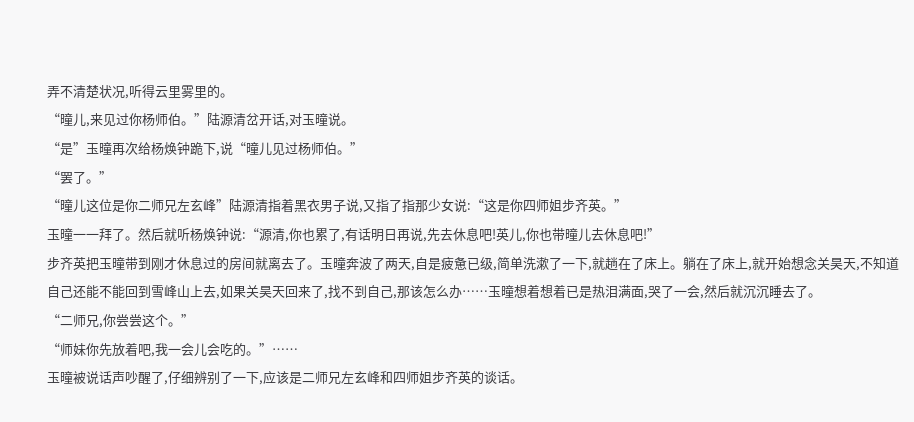弄不清楚状况,听得云里雾里的。
“曈儿,来见过你杨师伯。”陆源清岔开话,对玉曈说。
“是”玉曈再次给杨焕钟跪下,说“曈儿见过杨师伯。”
“罢了。”
“曈儿这位是你二师兄左玄峰”陆源清指着黑衣男子说,又指了指那少女说:“这是你四师姐步齐英。”
玉曈一一拜了。然后就听杨焕钟说:“源清,你也累了,有话明日再说,先去休息吧!英儿,你也带曈儿去休息吧!”
步齐英把玉曈带到刚才休息过的房间就离去了。玉曈奔波了两天,自是疲惫已级,简单洗漱了一下,就趟在了床上。躺在了床上,就开始想念关昊天,不知道自己还能不能回到雪峰山上去,如果关昊天回来了,找不到自己,那该怎么办……玉曈想着想着已是热泪满面,哭了一会,然后就沉沉睡去了。
“二师兄,你尝尝这个。”
“师妹你先放着吧,我一会儿会吃的。”……
玉曈被说话声吵醒了,仔细辨别了一下,应该是二师兄左玄峰和四师姐步齐英的谈话。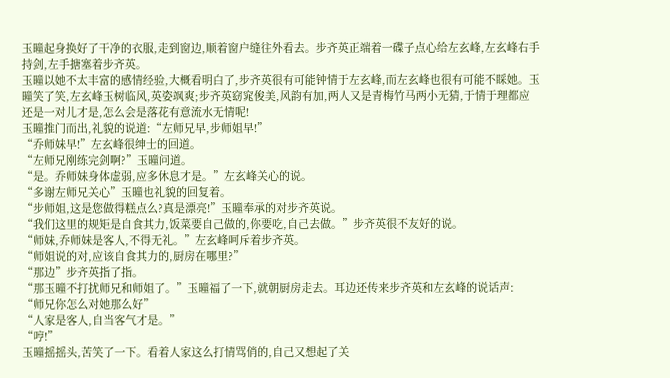玉曈起身换好了干净的衣服,走到窗边,顺着窗户缝往外看去。步齐英正端着一碟子点心给左玄峰,左玄峰右手持剑,左手搪塞着步齐英。
玉曈以她不太丰富的感情经验,大概看明白了,步齐英很有可能钟情于左玄峰,而左玄峰也很有可能不睬她。玉曈笑了笑,左玄峰玉树临风,英姿飒爽;步齐英窈窕俊美,风韵有加,两人又是青梅竹马两小无猜,于情于理都应还是一对儿才是,怎么会是落花有意流水无情呢!
玉曈推门而出,礼貌的说道:“左师兄早,步师姐早!”
“乔师妹早!”左玄峰很绅士的回道。
“左师兄刚练完剑啊?”玉曈问道。
“是。乔师妹身体虚弱,应多休息才是。”左玄峰关心的说。
“多谢左师兄关心”玉曈也礼貌的回复着。
“步师姐,这是您做得糕点么?真是漂亮!”玉曈奉承的对步齐英说。
“我们这里的规矩是自食其力,饭菜要自己做的,你要吃,自己去做。”步齐英很不友好的说。
“师妹,乔师妹是客人,不得无礼。”左玄峰呵斥着步齐英。
“师姐说的对,应该自食其力的,厨房在哪里?”
“那边”步齐英指了指。
“那玉曈不打扰师兄和师姐了。”玉曈福了一下,就朝厨房走去。耳边还传来步齐英和左玄峰的说话声:
“师兄你怎么对她那么好”
“人家是客人,自当客气才是。”
“哼!”
玉曈摇摇头,苦笑了一下。看着人家这么打情骂俏的,自己又想起了关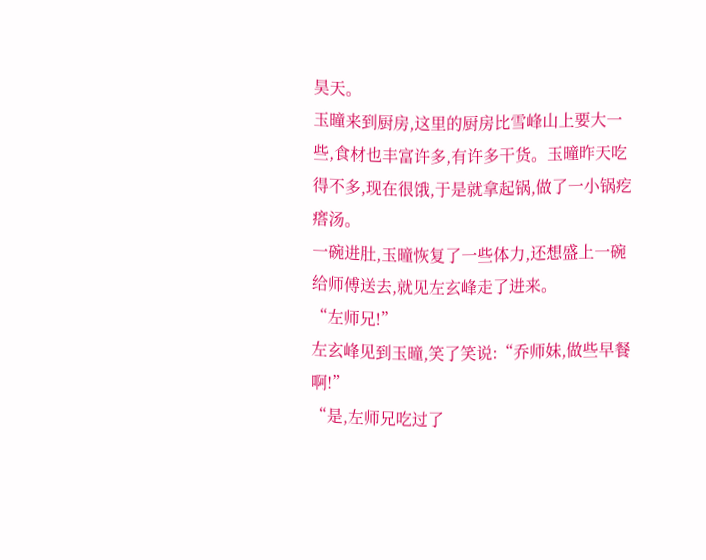昊天。
玉曈来到厨房,这里的厨房比雪峰山上要大一些,食材也丰富许多,有许多干货。玉曈昨天吃得不多,现在很饿,于是就拿起锅,做了一小锅疙瘩汤。
一碗进肚,玉曈恢复了一些体力,还想盛上一碗给师傅送去,就见左玄峰走了进来。
“左师兄!”
左玄峰见到玉曈,笑了笑说:“乔师妹,做些早餐啊!”
“是,左师兄吃过了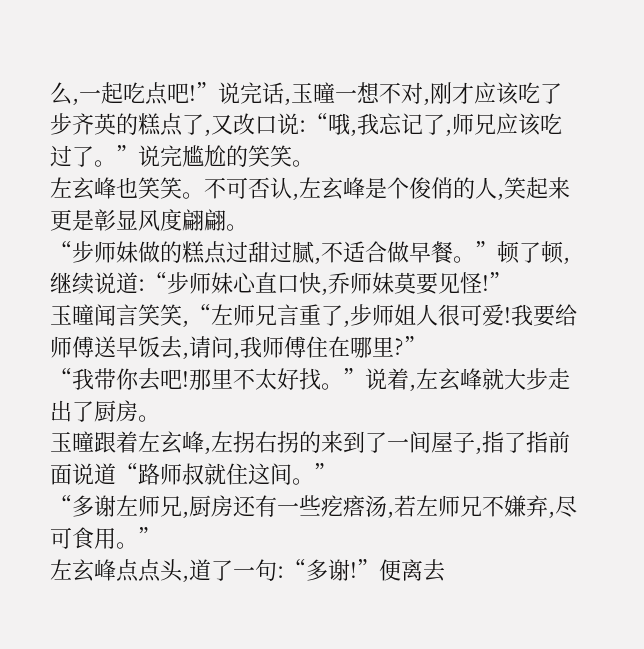么,一起吃点吧!”说完话,玉曈一想不对,刚才应该吃了步齐英的糕点了,又改口说:“哦,我忘记了,师兄应该吃过了。”说完尴尬的笑笑。
左玄峰也笑笑。不可否认,左玄峰是个俊俏的人,笑起来更是彰显风度翩翩。
“步师妹做的糕点过甜过腻,不适合做早餐。”顿了顿,继续说道:“步师妹心直口快,乔师妹莫要见怪!”
玉曈闻言笑笑,“左师兄言重了,步师姐人很可爱!我要给师傅送早饭去,请问,我师傅住在哪里?”
“我带你去吧!那里不太好找。”说着,左玄峰就大步走出了厨房。
玉曈跟着左玄峰,左拐右拐的来到了一间屋子,指了指前面说道“路师叔就住这间。”
“多谢左师兄,厨房还有一些疙瘩汤,若左师兄不嫌弃,尽可食用。”
左玄峰点点头,道了一句:“多谢!”便离去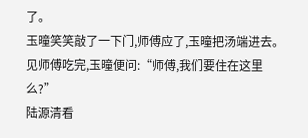了。
玉曈笑笑敲了一下门,师傅应了,玉曈把汤端进去。见师傅吃完,玉曈便问:“师傅,我们要住在这里么?”
陆源清看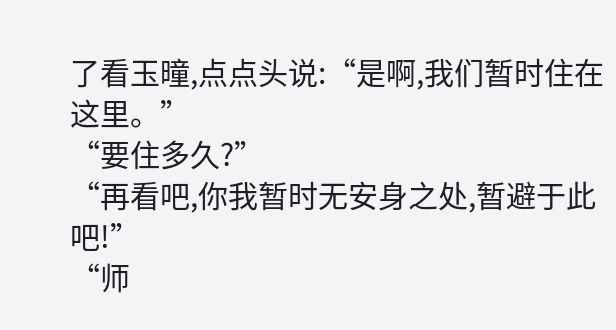了看玉曈,点点头说:“是啊,我们暂时住在这里。”
“要住多久?”
“再看吧,你我暂时无安身之处,暂避于此吧!”
“师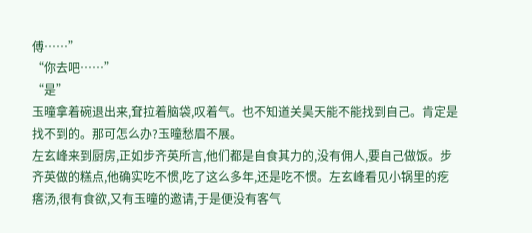傅……”
“你去吧……”
“是”
玉曈拿着碗退出来,耷拉着脑袋,叹着气。也不知道关昊天能不能找到自己。肯定是找不到的。那可怎么办?玉曈愁眉不展。
左玄峰来到厨房,正如步齐英所言,他们都是自食其力的,没有佣人,要自己做饭。步齐英做的糕点,他确实吃不惯,吃了这么多年,还是吃不惯。左玄峰看见小锅里的疙瘩汤,很有食欲,又有玉曈的邀请,于是便没有客气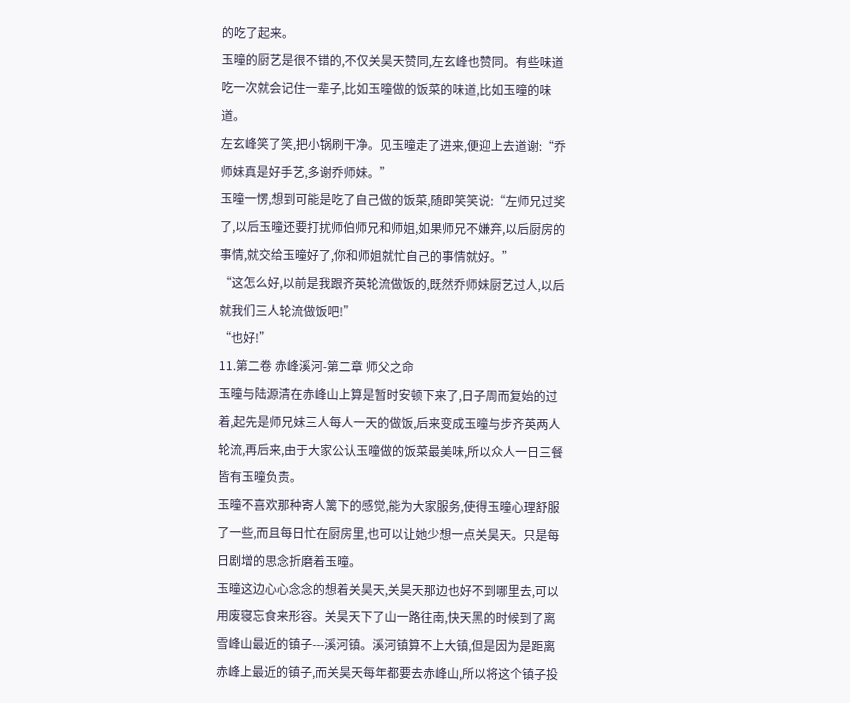的吃了起来。
玉曈的厨艺是很不错的,不仅关昊天赞同,左玄峰也赞同。有些味道吃一次就会记住一辈子,比如玉曈做的饭菜的味道,比如玉曈的味道。
左玄峰笑了笑,把小锅刷干净。见玉曈走了进来,便迎上去道谢:“乔师妹真是好手艺,多谢乔师妹。”
玉曈一愣,想到可能是吃了自己做的饭菜,随即笑笑说:“左师兄过奖了,以后玉曈还要打扰师伯师兄和师姐,如果师兄不嫌弃,以后厨房的事情,就交给玉曈好了,你和师姐就忙自己的事情就好。”
“这怎么好,以前是我跟齐英轮流做饭的,既然乔师妹厨艺过人,以后就我们三人轮流做饭吧!”
“也好!”
11.第二卷 赤峰溪河-第二章 师父之命
玉曈与陆源清在赤峰山上算是暂时安顿下来了,日子周而复始的过着,起先是师兄妹三人每人一天的做饭,后来变成玉曈与步齐英两人轮流,再后来,由于大家公认玉曈做的饭菜最美味,所以众人一日三餐皆有玉曈负责。
玉曈不喜欢那种寄人篱下的感觉,能为大家服务,使得玉曈心理舒服了一些,而且每日忙在厨房里,也可以让她少想一点关昊天。只是每日剧增的思念折磨着玉曈。
玉曈这边心心念念的想着关昊天,关昊天那边也好不到哪里去,可以用废寝忘食来形容。关昊天下了山一路往南,快天黑的时候到了离雪峰山最近的镇子---溪河镇。溪河镇算不上大镇,但是因为是距离赤峰上最近的镇子,而关昊天每年都要去赤峰山,所以将这个镇子投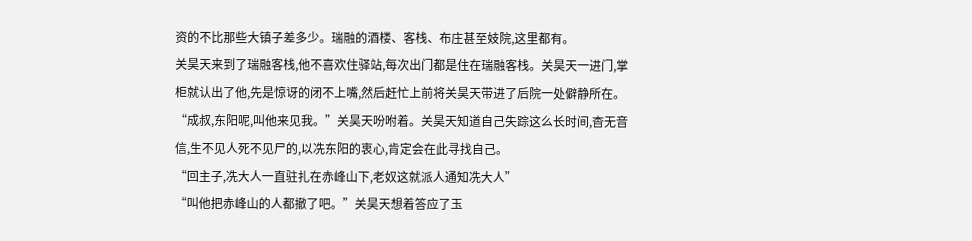资的不比那些大镇子差多少。瑞融的酒楼、客栈、布庄甚至妓院,这里都有。
关昊天来到了瑞融客栈,他不喜欢住驿站,每次出门都是住在瑞融客栈。关昊天一进门,掌柜就认出了他,先是惊讶的闭不上嘴,然后赶忙上前将关昊天带进了后院一处僻静所在。
“成叔,东阳呢,叫他来见我。”关昊天吩咐着。关昊天知道自己失踪这么长时间,杳无音信,生不见人死不见尸的,以冼东阳的衷心,肯定会在此寻找自己。
“回主子,冼大人一直驻扎在赤峰山下,老奴这就派人通知冼大人”
“叫他把赤峰山的人都撤了吧。”关昊天想着答应了玉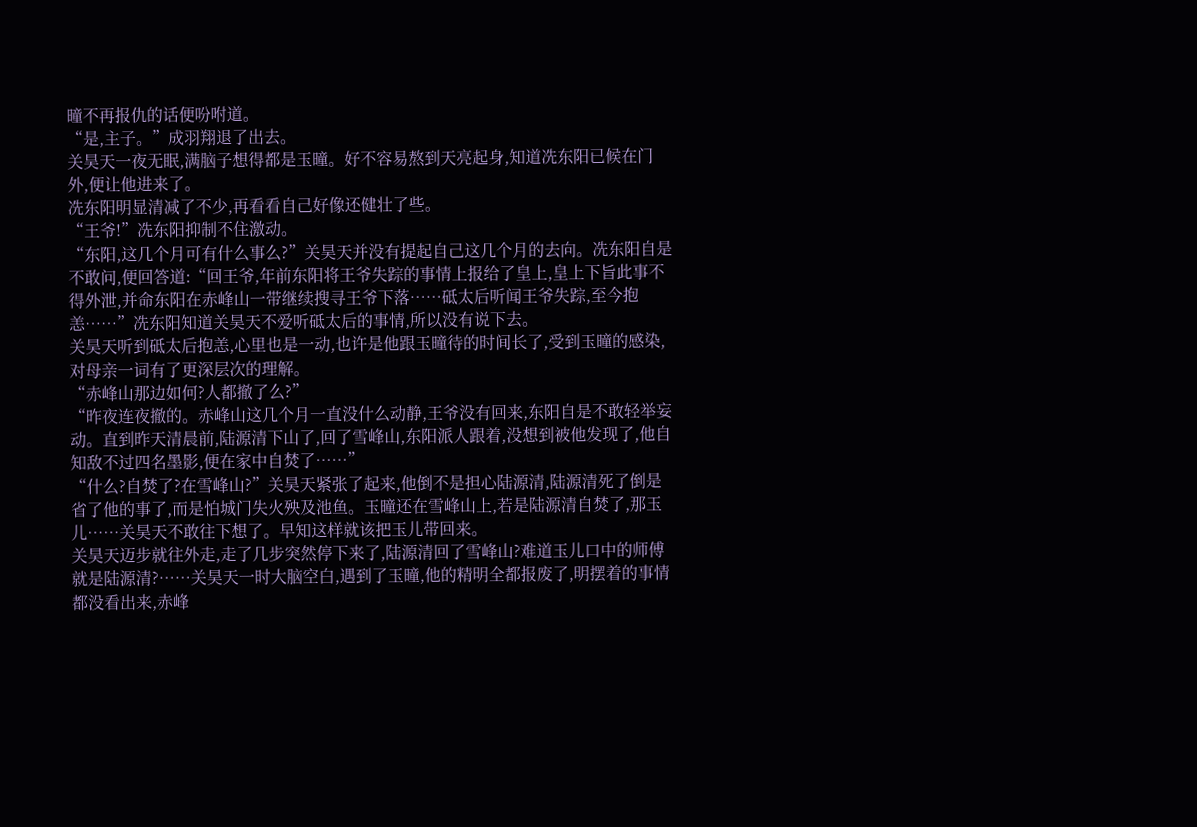曈不再报仇的话便吩咐道。
“是,主子。”成羽翔退了出去。
关昊天一夜无眠,满脑子想得都是玉曈。好不容易熬到天亮起身,知道冼东阳已候在门外,便让他进来了。
冼东阳明显清减了不少,再看看自己好像还健壮了些。
“王爷!”冼东阳抑制不住激动。
“东阳,这几个月可有什么事么?”关昊天并没有提起自己这几个月的去向。冼东阳自是不敢问,便回答道:“回王爷,年前东阳将王爷失踪的事情上报给了皇上,皇上下旨此事不得外泄,并命东阳在赤峰山一带继续搜寻王爷下落……砥太后听闻王爷失踪,至今抱恙……”冼东阳知道关昊天不爱听砥太后的事情,所以没有说下去。
关昊天听到砥太后抱恙,心里也是一动,也许是他跟玉曈待的时间长了,受到玉曈的感染,对母亲一词有了更深层次的理解。
“赤峰山那边如何?人都撤了么?”
“昨夜连夜撤的。赤峰山这几个月一直没什么动静,王爷没有回来,东阳自是不敢轻举妄动。直到昨天清晨前,陆源清下山了,回了雪峰山,东阳派人跟着,没想到被他发现了,他自知敌不过四名墨影,便在家中自焚了……”
“什么?自焚了?在雪峰山?”关昊天紧张了起来,他倒不是担心陆源清,陆源清死了倒是省了他的事了,而是怕城门失火殃及池鱼。玉曈还在雪峰山上,若是陆源清自焚了,那玉儿……关昊天不敢往下想了。早知这样就该把玉儿带回来。
关昊天迈步就往外走,走了几步突然停下来了,陆源清回了雪峰山?难道玉儿口中的师傅就是陆源清?……关昊天一时大脑空白,遇到了玉曈,他的精明全都报废了,明摆着的事情都没看出来,赤峰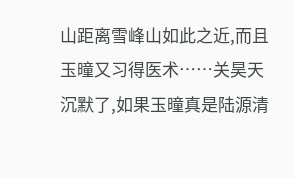山距离雪峰山如此之近,而且玉曈又习得医术……关昊天沉默了,如果玉曈真是陆源清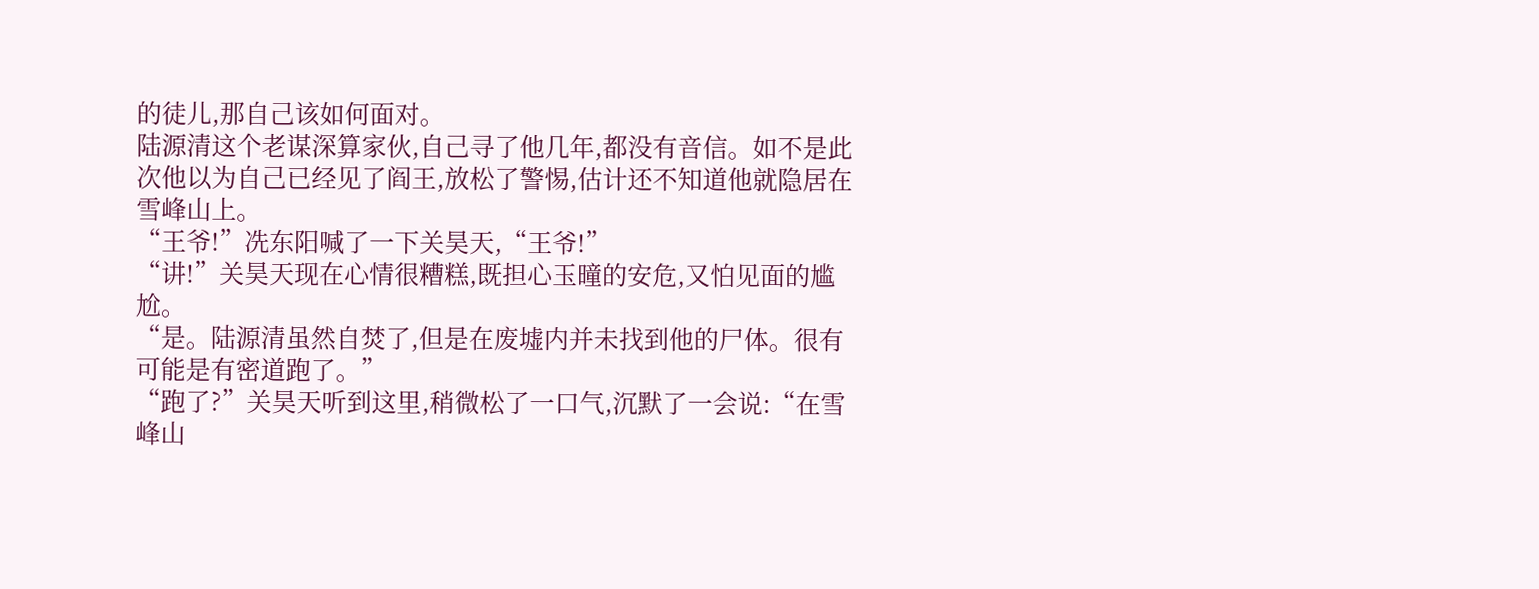的徒儿,那自己该如何面对。
陆源清这个老谋深算家伙,自己寻了他几年,都没有音信。如不是此次他以为自己已经见了阎王,放松了警惕,估计还不知道他就隐居在雪峰山上。
“王爷!”冼东阳喊了一下关昊天,“王爷!”
“讲!”关昊天现在心情很糟糕,既担心玉曈的安危,又怕见面的尴尬。
“是。陆源清虽然自焚了,但是在废墟内并未找到他的尸体。很有可能是有密道跑了。”
“跑了?”关昊天听到这里,稍微松了一口气,沉默了一会说:“在雪峰山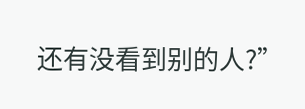还有没看到别的人?”